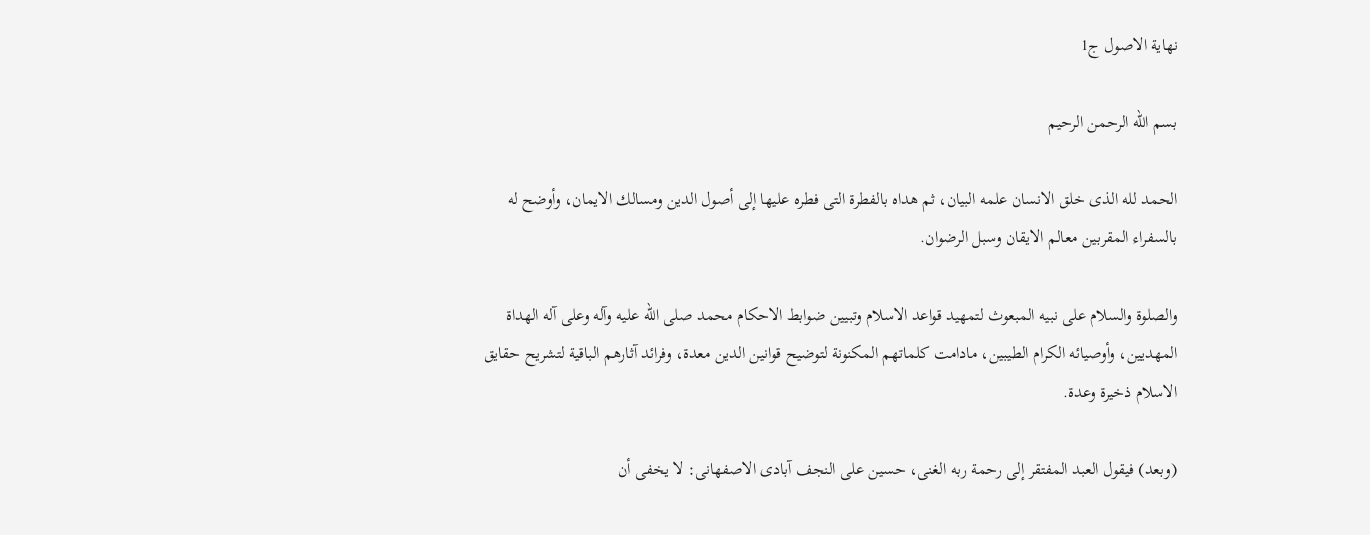نهاية الاصول ج1

بسم الله الرحمن الرحيم

الحمد لله الذى خلق الانسان علمه البيان، ثم هداه بالفطرة التى فطره عليها إلى أصول الدين ومسالك الايمان، وأوضح له بالسفراء المقربين معالم الايقان وسبل الرضوان.

والصلوة والسلام على نبيه المبعوث لتمهيد قواعد الاسلام وتبيين ضوابط الاحكام محمد صلى الله عليه وآله وعلى آله الهداة المهديين، وأوصيائه الكرام الطيبين، مادامت كلماتهم المكنونة لتوضيح قوانين الدين معدة، وفرائد آثارهم الباقية لتشريح حقايق الاسلام ذخيرة وعدة.

(وبعد) فيقول العبد المفتقر إلى رحمة ربه الغنى، حسين على النجف آبادى الاصفهانى: لا يخفى أن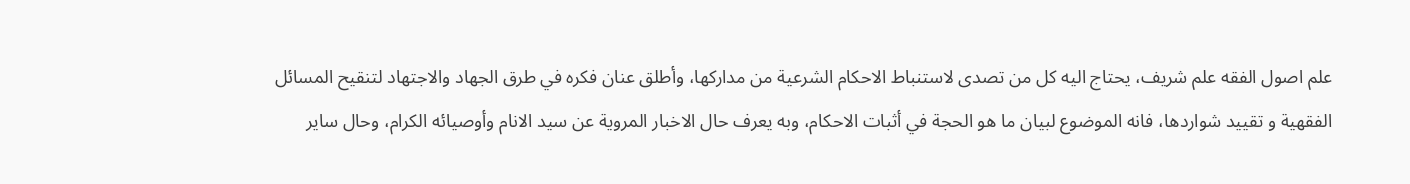علم اصول الفقه علم شريف، يحتاج اليه كل من تصدى لاستنباط الاحكام الشرعية من مداركها، وأطلق عنان فكره في طرق الجهاد والاجتهاد لتنقيح المسائل الفقهية و تقييد شواردها، فانه الموضوع لبيان ما هو الحجة في أثبات الاحكام، وبه يعرف حال الاخبار المروية عن سيد الانام وأوصيائه الكرام، وحال ساير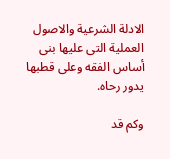الادلة الشرعية والاصول العملية التى عليها بنى أساس الفقه وعلى قطبها يدور رحاه.

وكم قد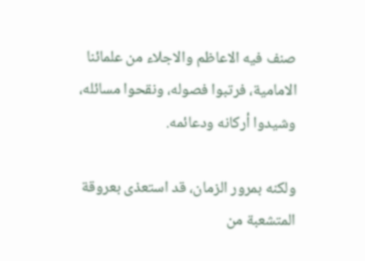صنف فيه الاعاظم والاجلاء من علمائنا الامامية، فرتبوا فصوله، ونقحوا مسائله، وشيدوا أركانه ودعائمه.

ولكنه بمرور الزمان، قد استعذى بعروقة المتشعبة من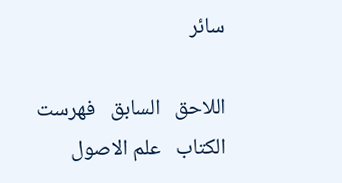سائر

اللاحق   السابق   فهرست الكتاب   علم الاصول